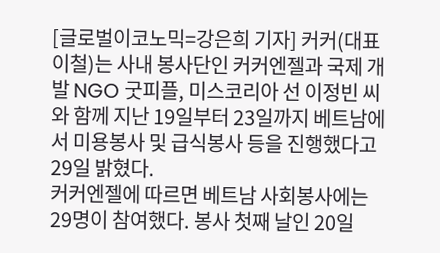[글로벌이코노믹=강은희 기자] 커커(대표 이철)는 사내 봉사단인 커커엔젤과 국제 개발 NGO 굿피플, 미스코리아 선 이정빈 씨와 함께 지난 19일부터 23일까지 베트남에서 미용봉사 및 급식봉사 등을 진행했다고 29일 밝혔다.
커커엔젤에 따르면 베트남 사회봉사에는 29명이 참여했다. 봉사 첫째 날인 20일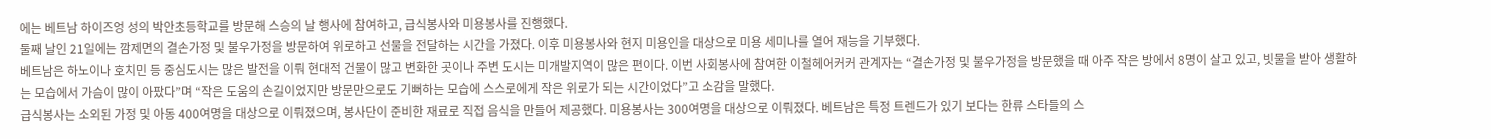에는 베트남 하이즈엉 성의 박안초등학교를 방문해 스승의 날 행사에 참여하고, 급식봉사와 미용봉사를 진행했다.
둘째 날인 21일에는 깜제면의 결손가정 및 불우가정을 방문하여 위로하고 선물을 전달하는 시간을 가졌다. 이후 미용봉사와 현지 미용인을 대상으로 미용 세미나를 열어 재능을 기부했다.
베트남은 하노이나 호치민 등 중심도시는 많은 발전을 이뤄 현대적 건물이 많고 변화한 곳이나 주변 도시는 미개발지역이 많은 편이다. 이번 사회봉사에 참여한 이철헤어커커 관계자는 “결손가정 및 불우가정을 방문했을 때 아주 작은 방에서 8명이 살고 있고, 빗물을 받아 생활하는 모습에서 가슴이 많이 아팠다”며 “작은 도움의 손길이었지만 방문만으로도 기뻐하는 모습에 스스로에게 작은 위로가 되는 시간이었다”고 소감을 말했다.
급식봉사는 소외된 가정 및 아동 400여명을 대상으로 이뤄졌으며, 봉사단이 준비한 재료로 직접 음식을 만들어 제공했다. 미용봉사는 300여명을 대상으로 이뤄졌다. 베트남은 특정 트렌드가 있기 보다는 한류 스타들의 스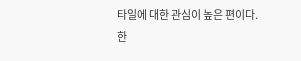타일에 대한 관심이 높은 편이다.
한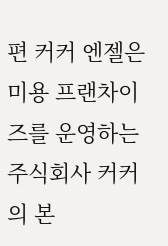편 커커 엔젤은 미용 프랜차이즈를 운영하는 주식회사 커커의 본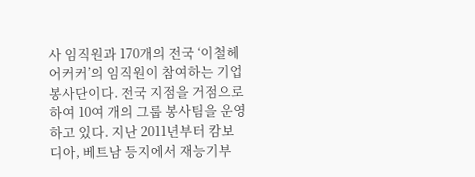사 임직원과 170개의 전국 ‘이철헤어커커’의 임직원이 참여하는 기업봉사단이다. 전국 지점을 거점으로 하여 10여 개의 그룹 봉사팀을 운영하고 있다. 지난 2011년부터 캄보디아, 베트남 등지에서 재능기부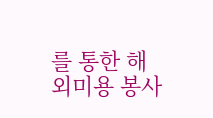를 통한 해외미용 봉사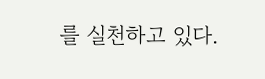를 실천하고 있다.